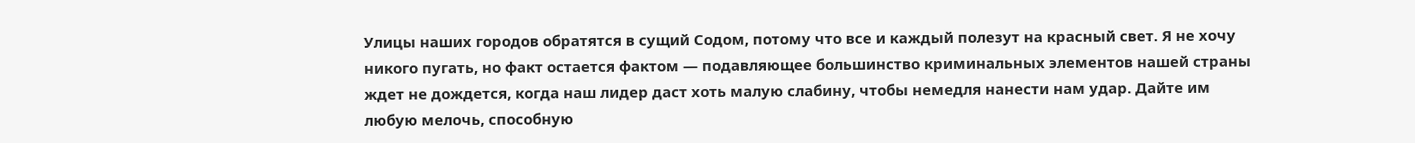Улицы наших городов обратятся в сущий Содом, потому что все и каждый полезут на красный свет. Я не хочу никого пугать, но факт остается фактом — подавляющее большинство криминальных элементов нашей страны ждет не дождется, когда наш лидер даст хоть малую слабину, чтобы немедля нанести нам удар. Дайте им любую мелочь, способную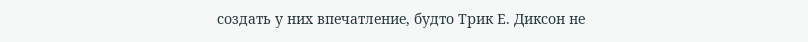создать у них впечатление, будто Трик Е. Диксон не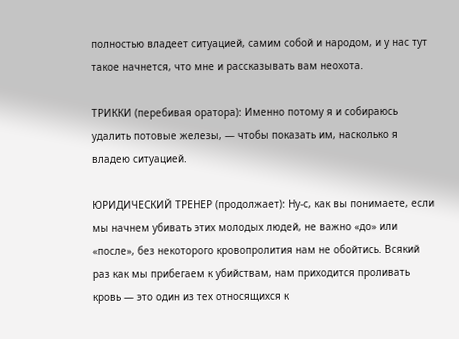полностью владеет ситуацией, самим собой и народом, и у нас тут такое начнется, что мне и рассказывать вам неохота.

ТРИККИ (перебивая оратора): Именно потому я и собираюсь удалить потовые железы, — чтобы показать им, насколько я владею ситуацией.

ЮРИДИЧЕСКИЙ ТРЕНЕР (продолжает): Ну-с, как вы понимаете, если мы начнем убивать этих молодых людей, не важно «до» или «после», без некоторого кровопролития нам не обойтись. Всякий раз как мы прибегаем к убийствам, нам приходится проливать кровь — это один из тех относящихся к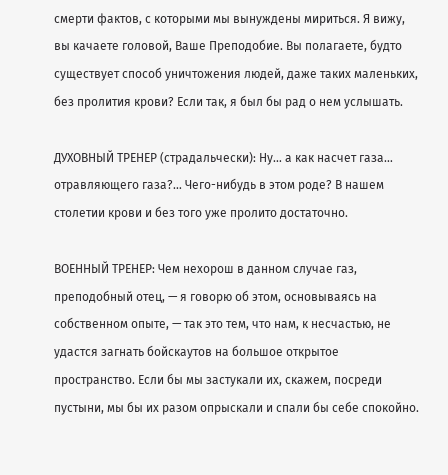смерти фактов, с которыми мы вынуждены мириться. Я вижу, вы качаете головой, Ваше Преподобие. Вы полагаете, будто существует способ уничтожения людей, даже таких маленьких, без пролития крови? Если так, я был бы рад о нем услышать.

ДУХОВНЫЙ ТРЕНЕР (страдальчески): Ну… а как насчет газа… отравляющего газа?… Чего-нибудь в этом роде? В нашем столетии крови и без того уже пролито достаточно.

ВОЕННЫЙ ТРЕНЕР: Чем нехорош в данном случае газ, преподобный отец, — я говорю об этом, основываясь на собственном опыте, — так это тем, что нам, к несчастью, не удастся загнать бойскаутов на большое открытое пространство. Если бы мы застукали их, скажем, посреди пустыни, мы бы их разом опрыскали и спали бы себе спокойно.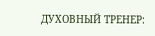ДУХОВНЫЙ ТРЕНЕР: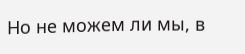Но не можем ли мы, в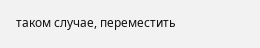таком случае, переместить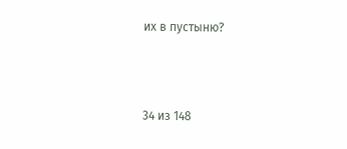их в пустыню?



34 из 148